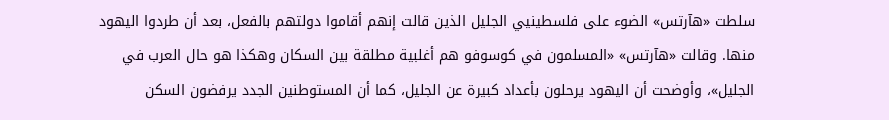سلطت «هآرتس» الضوء على فلسطينيي الجليل الذين قالت إنهم أقاموا دولتهم بالفعل، بعد أن طردوا اليهود منها. وقالت «هآرتس» «المسلمون في كوسوفو هم أغلبية مطلقة بين السكان وهكذا هو حال العرب في الجليل»، وأوضحت أن اليهود يرحلون بأعداد كبيرة عن الجليل، كما أن المستوطنين الجدد يرفضون السكن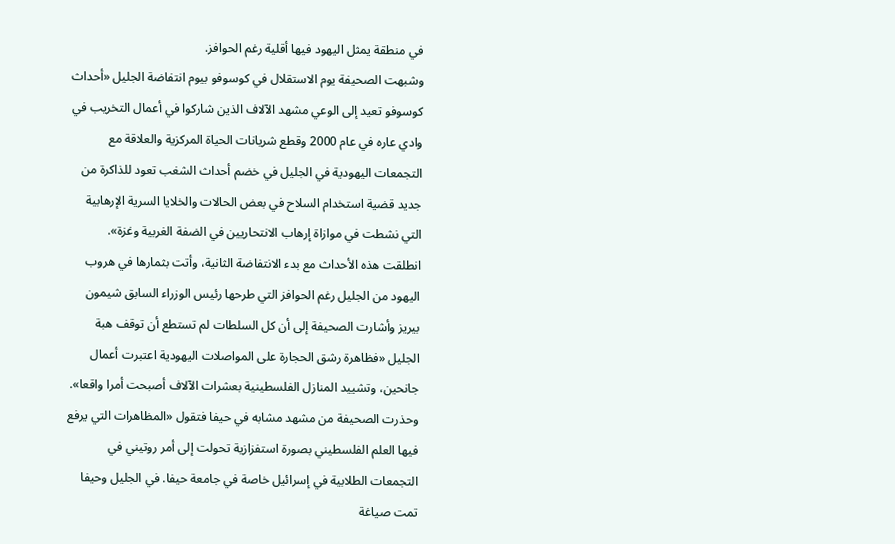في منطقة يمثل اليهود فيها أقلية رغم الحوافز.
وشبهت الصحيفة يوم الاستقلال في كوسوفو بيوم انتفاضة الجليل «أحداث كوسوفو تعيد إلى الوعي مشهد الآلاف الذين شاركوا في أعمال التخريب في وادي عاره في عام 2000 وقطع شريانات الحياة المركزية والعلاقة مع التجمعات اليهودية في الجليل في خضم أحداث الشغب تعود للذاكرة من جديد قضية استخدام السلاح في بعض الحالات والخلايا السرية الإرهابية التي نشطت في موازاة إرهاب الانتحاريين في الضفة الغربية وغزة».
انطلقت هذه الأحداث مع بدء الانتفاضة الثانية، وأتت بثمارها في هروب اليهود من الجليل رغم الحوافز التي طرحها رئيس الوزراء السابق شيمون بيريز وأشارت الصحيفة إلى أن كل السلطات لم تستطع أن توقف هبة الجليل «فظاهرة رشق الحجارة على المواصلات اليهودية اعتبرت أعمال جانحين، وتشييد المنازل الفلسطينية بعشرات الآلاف أصبحت أمرا واقعا».
وحذرت الصحيفة من مشهد مشابه في حيفا فتقول «المظاهرات التي يرفع فيها العلم الفلسطيني بصورة استفزازية تحولت إلى أمر روتيني في التجمعات الطلابية في إسرائيل خاصة في جامعة حيفا. في الجليل وحيفا تمت صياغة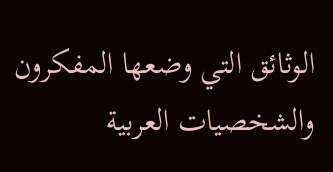الوثائق التي وضعها المفكرون والشخصيات العربية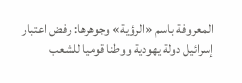المعروفة باسم «الرؤية» وجوهرها: رفض اعتبار إسرائيل دولة يهودية ووطنا قوميا للشعب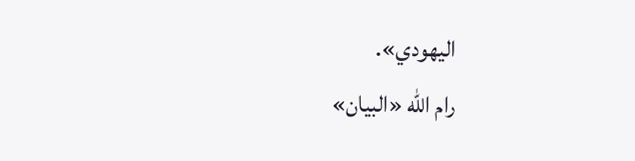اليهودي».
رام الله «البيان»